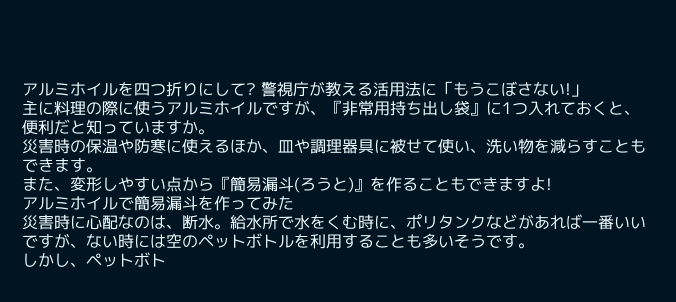アルミホイルを四つ折りにして? 警視庁が教える活用法に「もうこぼさない!」
主に料理の際に使うアルミホイルですが、『非常用持ち出し袋』に1つ入れておくと、便利だと知っていますか。
災害時の保温や防寒に使えるほか、皿や調理器具に被せて使い、洗い物を減らすこともできます。
また、変形しやすい点から『簡易漏斗(ろうと)』を作ることもできますよ!
アルミホイルで簡易漏斗を作ってみた
災害時に心配なのは、断水。給水所で水をくむ時に、ポリタンクなどがあれば一番いいですが、ない時には空のペットボトルを利用することも多いそうです。
しかし、ペットボト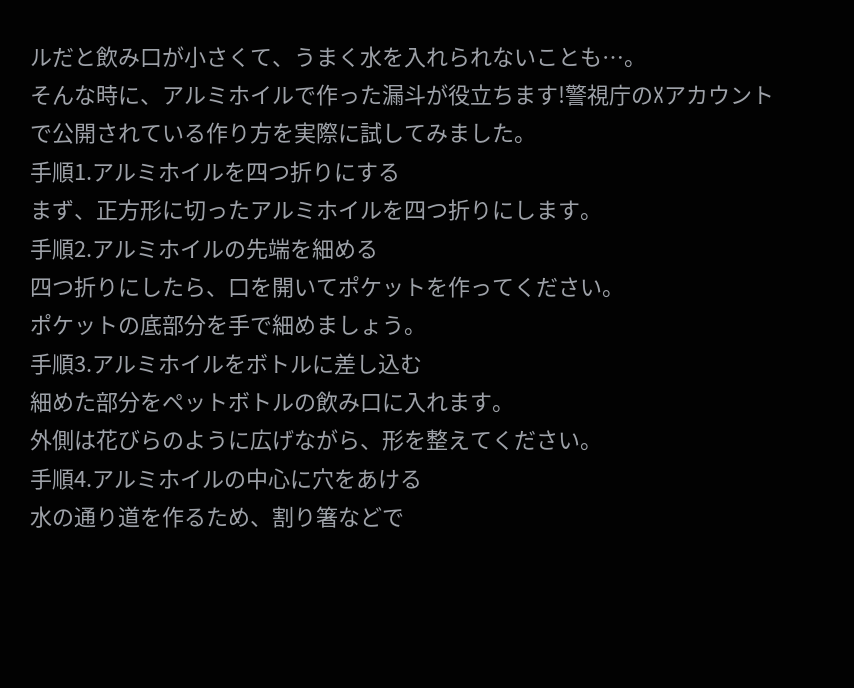ルだと飲み口が小さくて、うまく水を入れられないことも…。
そんな時に、アルミホイルで作った漏斗が役立ちます!警視庁のXアカウントで公開されている作り方を実際に試してみました。
手順1.アルミホイルを四つ折りにする
まず、正方形に切ったアルミホイルを四つ折りにします。
手順2.アルミホイルの先端を細める
四つ折りにしたら、口を開いてポケットを作ってください。
ポケットの底部分を手で細めましょう。
手順3.アルミホイルをボトルに差し込む
細めた部分をペットボトルの飲み口に入れます。
外側は花びらのように広げながら、形を整えてください。
手順4.アルミホイルの中心に穴をあける
水の通り道を作るため、割り箸などで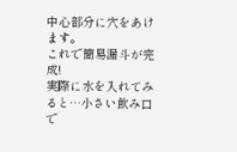中心部分に穴をあけます。
これで簡易漏斗が完成!
実際に水を入れてみると…小さい飲み口で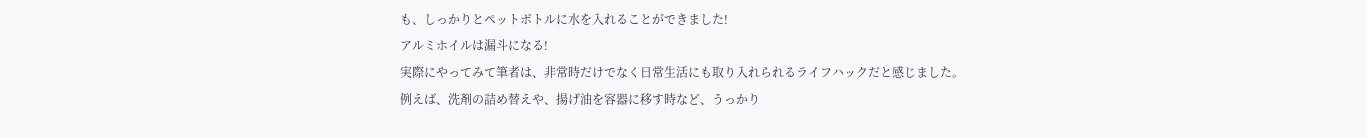も、しっかりとペットボトルに水を入れることができました!
アルミホイルは漏斗になる!
実際にやってみて筆者は、非常時だけでなく日常生活にも取り入れられるライフハックだと感じました。
例えば、洗剤の詰め替えや、揚げ油を容器に移す時など、うっかり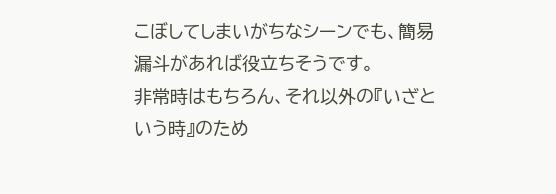こぼしてしまいがちなシーンでも、簡易漏斗があれば役立ちそうです。
非常時はもちろん、それ以外の『いざという時』のため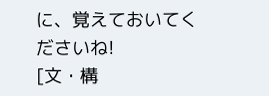に、覚えておいてくださいね!
[文・構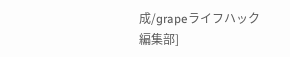成/grapeライフハック編集部]